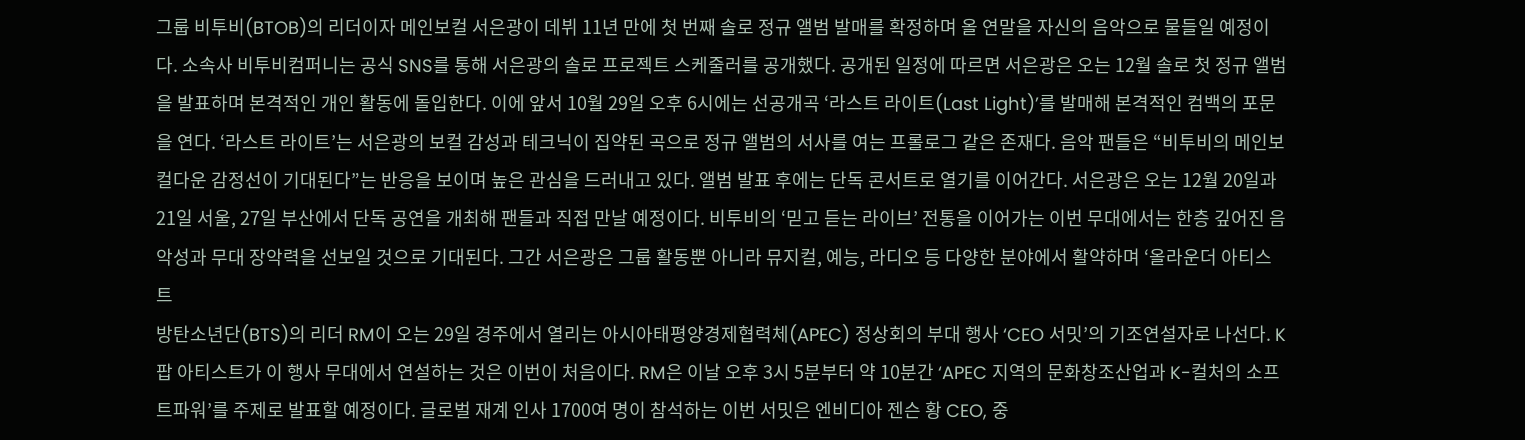그룹 비투비(BTOB)의 리더이자 메인보컬 서은광이 데뷔 11년 만에 첫 번째 솔로 정규 앨범 발매를 확정하며 올 연말을 자신의 음악으로 물들일 예정이다. 소속사 비투비컴퍼니는 공식 SNS를 통해 서은광의 솔로 프로젝트 스케줄러를 공개했다. 공개된 일정에 따르면 서은광은 오는 12월 솔로 첫 정규 앨범을 발표하며 본격적인 개인 활동에 돌입한다. 이에 앞서 10월 29일 오후 6시에는 선공개곡 ‘라스트 라이트(Last Light)’를 발매해 본격적인 컴백의 포문을 연다. ‘라스트 라이트’는 서은광의 보컬 감성과 테크닉이 집약된 곡으로 정규 앨범의 서사를 여는 프롤로그 같은 존재다. 음악 팬들은 “비투비의 메인보컬다운 감정선이 기대된다”는 반응을 보이며 높은 관심을 드러내고 있다. 앨범 발표 후에는 단독 콘서트로 열기를 이어간다. 서은광은 오는 12월 20일과 21일 서울, 27일 부산에서 단독 공연을 개최해 팬들과 직접 만날 예정이다. 비투비의 ‘믿고 듣는 라이브’ 전통을 이어가는 이번 무대에서는 한층 깊어진 음악성과 무대 장악력을 선보일 것으로 기대된다. 그간 서은광은 그룹 활동뿐 아니라 뮤지컬, 예능, 라디오 등 다양한 분야에서 활약하며 ‘올라운더 아티스트
방탄소년단(BTS)의 리더 RM이 오는 29일 경주에서 열리는 아시아태평양경제협력체(APEC) 정상회의 부대 행사 ‘CEO 서밋’의 기조연설자로 나선다. K팝 아티스트가 이 행사 무대에서 연설하는 것은 이번이 처음이다. RM은 이날 오후 3시 5분부터 약 10분간 ‘APEC 지역의 문화창조산업과 K-컬처의 소프트파워’를 주제로 발표할 예정이다. 글로벌 재계 인사 1700여 명이 참석하는 이번 서밋은 엔비디아 젠슨 황 CEO, 중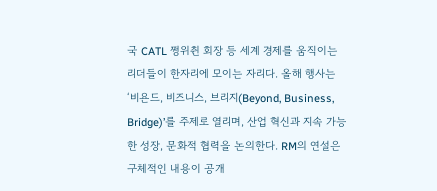국 CATL 쩡위췬 회장 등 세계 경제를 움직이는 리더들이 한자리에 모이는 자리다. 올해 행사는 ‘비욘드, 비즈니스, 브리지(Beyond, Business, Bridge)’를 주제로 열리며, 산업 혁신과 지속 가능한 성장, 문화적 협력을 논의한다. RM의 연설은 구체적인 내용이 공개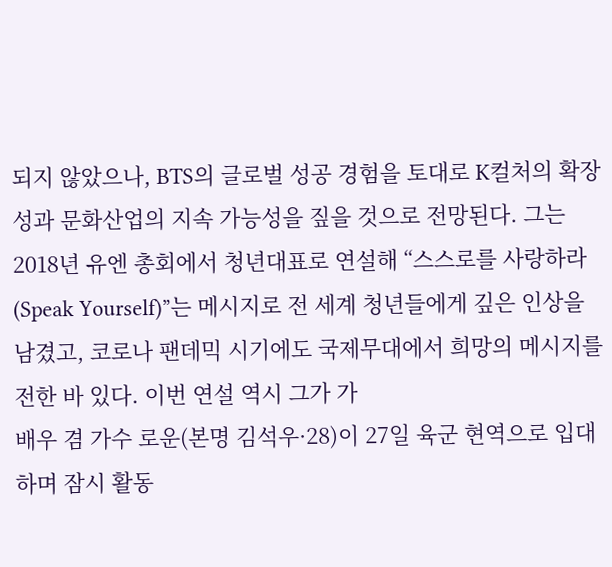되지 않았으나, BTS의 글로벌 성공 경험을 토대로 K컬처의 확장성과 문화산업의 지속 가능성을 짚을 것으로 전망된다. 그는 2018년 유엔 총회에서 청년대표로 연설해 “스스로를 사랑하라(Speak Yourself)”는 메시지로 전 세계 청년들에게 깊은 인상을 남겼고, 코로나 팬데믹 시기에도 국제무대에서 희망의 메시지를 전한 바 있다. 이번 연설 역시 그가 가
배우 겸 가수 로운(본명 김석우·28)이 27일 육군 현역으로 입대하며 잠시 활동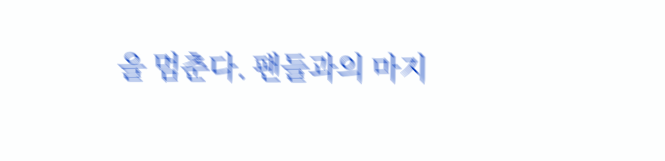을 멈춘다. 팬들과의 마지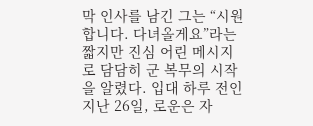막 인사를 남긴 그는 “시원합니다. 다녀올게요”라는 짧지만 진심 어린 메시지로 담담히 군 복무의 시작을 알렸다. 입대 하루 전인 지난 26일, 로운은 자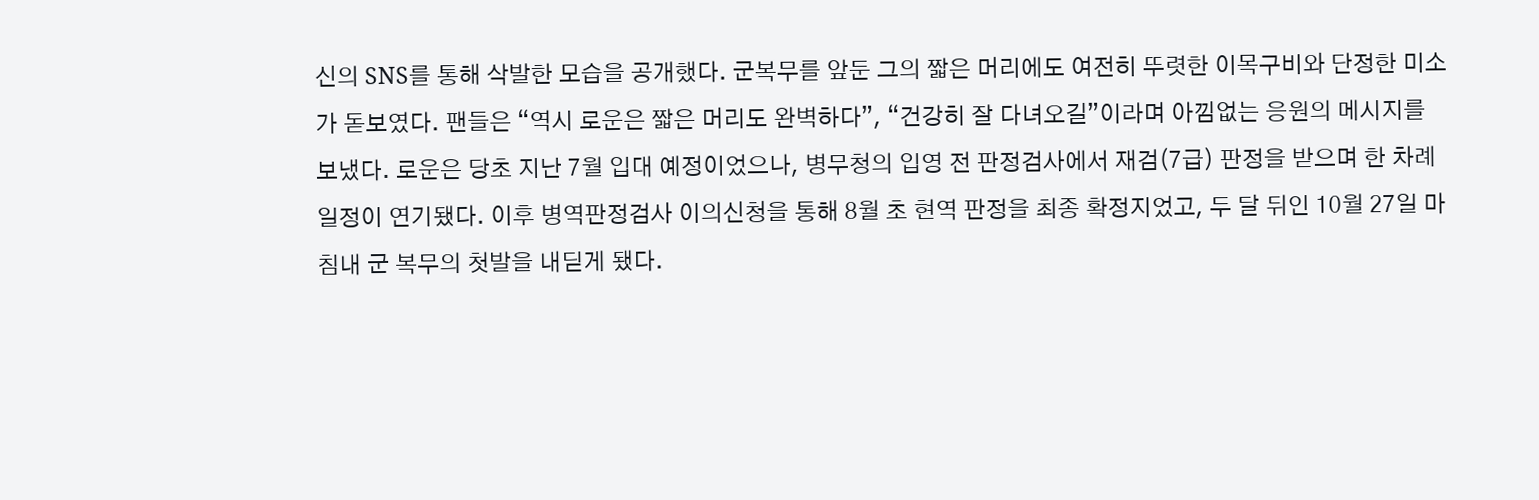신의 SNS를 통해 삭발한 모습을 공개했다. 군복무를 앞둔 그의 짧은 머리에도 여전히 뚜렷한 이목구비와 단정한 미소가 돋보였다. 팬들은 “역시 로운은 짧은 머리도 완벽하다”, “건강히 잘 다녀오길”이라며 아낌없는 응원의 메시지를 보냈다. 로운은 당초 지난 7월 입대 예정이었으나, 병무청의 입영 전 판정검사에서 재검(7급) 판정을 받으며 한 차례 일정이 연기됐다. 이후 병역판정검사 이의신청을 통해 8월 초 현역 판정을 최종 확정지었고, 두 달 뒤인 10월 27일 마침내 군 복무의 첫발을 내딛게 됐다.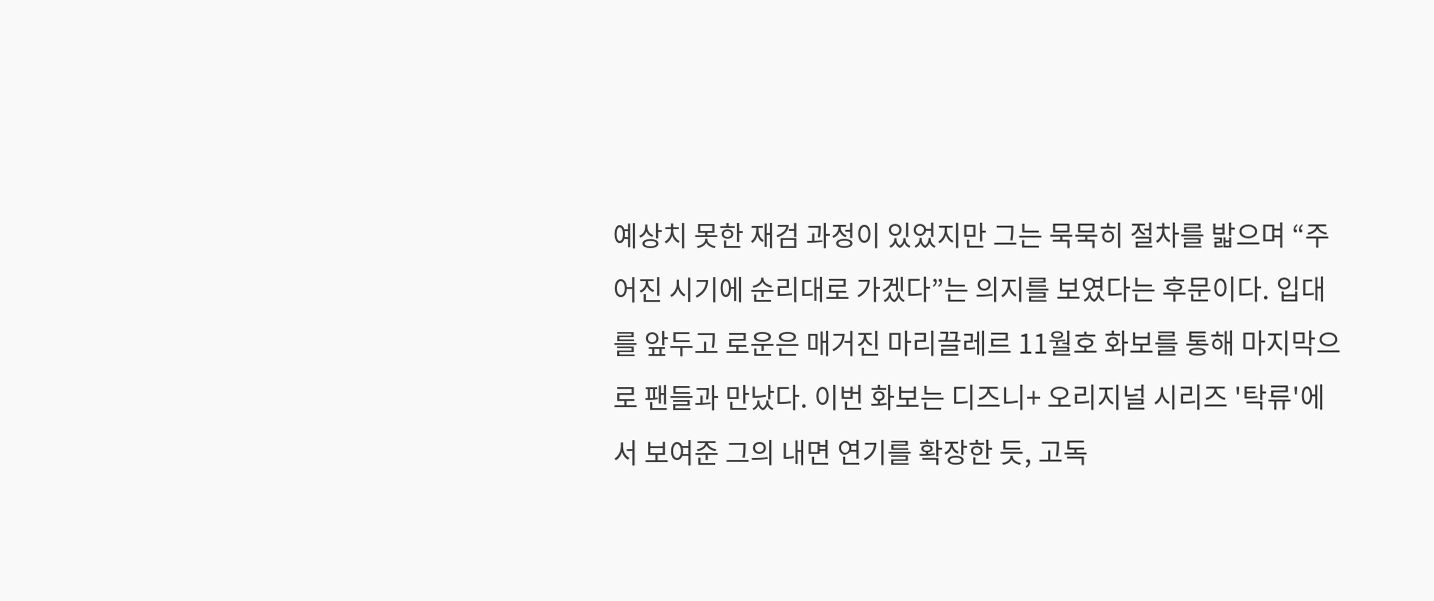예상치 못한 재검 과정이 있었지만 그는 묵묵히 절차를 밟으며 “주어진 시기에 순리대로 가겠다”는 의지를 보였다는 후문이다. 입대를 앞두고 로운은 매거진 마리끌레르 11월호 화보를 통해 마지막으로 팬들과 만났다. 이번 화보는 디즈니+ 오리지널 시리즈 '탁류'에서 보여준 그의 내면 연기를 확장한 듯, 고독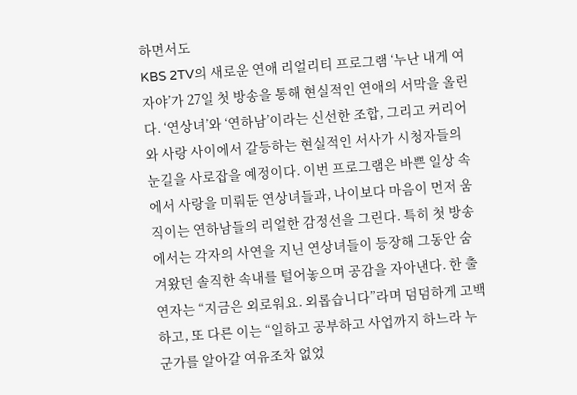하면서도
KBS 2TV의 새로운 연애 리얼리티 프로그램 ‘누난 내게 여자야’가 27일 첫 방송을 통해 현실적인 연애의 서막을 올린다. ‘연상녀’와 ‘연하남’이라는 신선한 조합, 그리고 커리어와 사랑 사이에서 갈등하는 현실적인 서사가 시청자들의 눈길을 사로잡을 예정이다. 이번 프로그램은 바쁜 일상 속에서 사랑을 미뤄둔 연상녀들과, 나이보다 마음이 먼저 움직이는 연하남들의 리얼한 감정선을 그린다. 특히 첫 방송에서는 각자의 사연을 지닌 연상녀들이 등장해 그동안 숨겨왔던 솔직한 속내를 털어놓으며 공감을 자아낸다. 한 출연자는 “지금은 외로워요. 외롭습니다”라며 덤덤하게 고백하고, 또 다른 이는 “일하고 공부하고 사업까지 하느라 누군가를 알아갈 여유조차 없었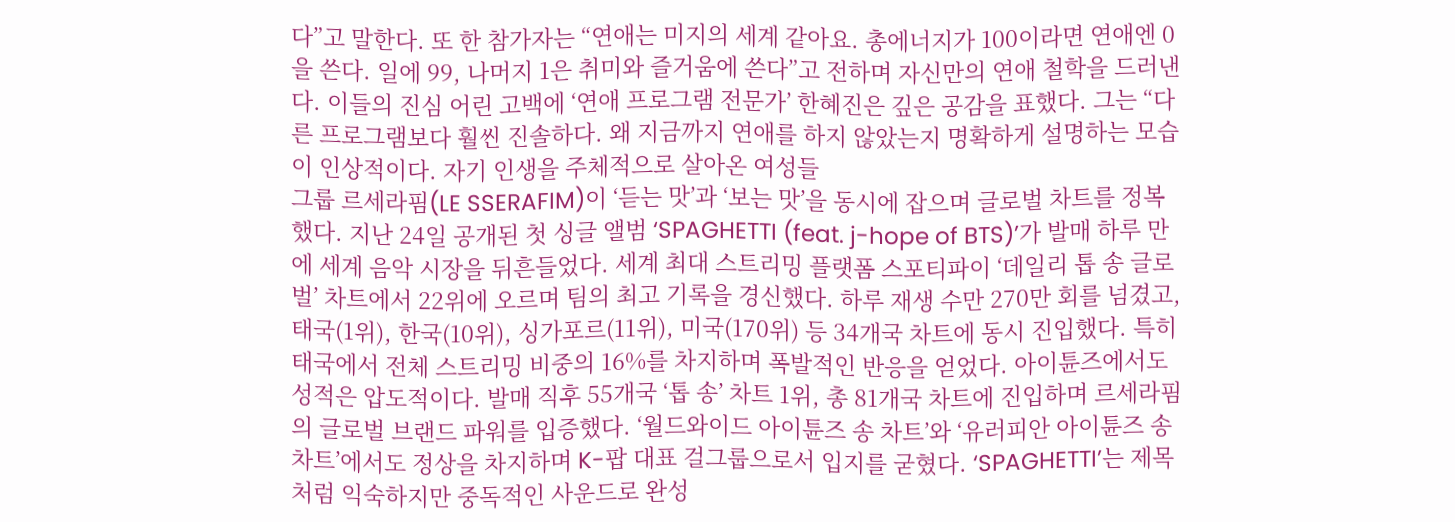다”고 말한다. 또 한 참가자는 “연애는 미지의 세계 같아요. 총에너지가 100이라면 연애엔 0을 쓴다. 일에 99, 나머지 1은 취미와 즐거움에 쓴다”고 전하며 자신만의 연애 철학을 드러낸다. 이들의 진심 어린 고백에 ‘연애 프로그램 전문가’ 한혜진은 깊은 공감을 표했다. 그는 “다른 프로그램보다 훨씬 진솔하다. 왜 지금까지 연애를 하지 않았는지 명확하게 설명하는 모습이 인상적이다. 자기 인생을 주체적으로 살아온 여성들
그룹 르세라핌(LE SSERAFIM)이 ‘듣는 맛’과 ‘보는 맛’을 동시에 잡으며 글로벌 차트를 정복했다. 지난 24일 공개된 첫 싱글 앨범 ‘SPAGHETTI (feat. j-hope of BTS)’가 발매 하루 만에 세계 음악 시장을 뒤흔들었다. 세계 최대 스트리밍 플랫폼 스포티파이 ‘데일리 톱 송 글로벌’ 차트에서 22위에 오르며 팀의 최고 기록을 경신했다. 하루 재생 수만 270만 회를 넘겼고, 태국(1위), 한국(10위), 싱가포르(11위), 미국(170위) 등 34개국 차트에 동시 진입했다. 특히 태국에서 전체 스트리밍 비중의 16%를 차지하며 폭발적인 반응을 얻었다. 아이튠즈에서도 성적은 압도적이다. 발매 직후 55개국 ‘톱 송’ 차트 1위, 총 81개국 차트에 진입하며 르세라핌의 글로벌 브랜드 파워를 입증했다. ‘월드와이드 아이튠즈 송 차트’와 ‘유러피안 아이튠즈 송 차트’에서도 정상을 차지하며 K-팝 대표 걸그룹으로서 입지를 굳혔다. ‘SPAGHETTI’는 제목처럼 익숙하지만 중독적인 사운드로 완성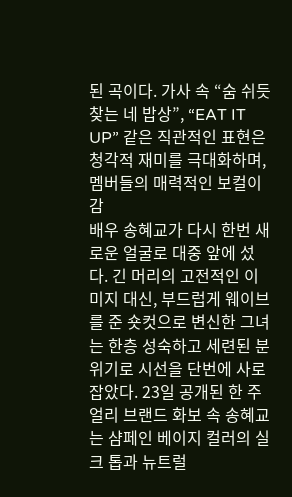된 곡이다. 가사 속 “숨 쉬듯 찾는 네 밥상”, “EAT IT UP” 같은 직관적인 표현은 청각적 재미를 극대화하며, 멤버들의 매력적인 보컬이 감
배우 송혜교가 다시 한번 새로운 얼굴로 대중 앞에 섰다. 긴 머리의 고전적인 이미지 대신, 부드럽게 웨이브를 준 숏컷으로 변신한 그녀는 한층 성숙하고 세련된 분위기로 시선을 단번에 사로잡았다. 23일 공개된 한 주얼리 브랜드 화보 속 송혜교는 샴페인 베이지 컬러의 실크 톱과 뉴트럴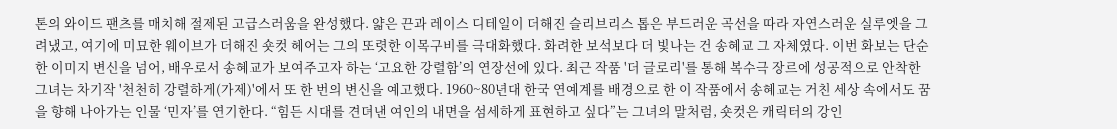톤의 와이드 팬츠를 매치해 절제된 고급스러움을 완성했다. 얇은 끈과 레이스 디테일이 더해진 슬리브리스 톱은 부드러운 곡선을 따라 자연스러운 실루엣을 그려냈고, 여기에 미묘한 웨이브가 더해진 숏컷 헤어는 그의 또렷한 이목구비를 극대화했다. 화려한 보석보다 더 빛나는 건 송혜교 그 자체였다. 이번 화보는 단순한 이미지 변신을 넘어, 배우로서 송혜교가 보여주고자 하는 ‘고요한 강렬함’의 연장선에 있다. 최근 작품 '더 글로리'를 통해 복수극 장르에 성공적으로 안착한 그녀는 차기작 '천천히 강렬하게(가제)'에서 또 한 번의 변신을 예고했다. 1960~80년대 한국 연예계를 배경으로 한 이 작품에서 송혜교는 거친 세상 속에서도 꿈을 향해 나아가는 인물 ‘민자’를 연기한다. “힘든 시대를 견뎌낸 여인의 내면을 섬세하게 표현하고 싶다”는 그녀의 말처럼, 숏컷은 캐릭터의 강인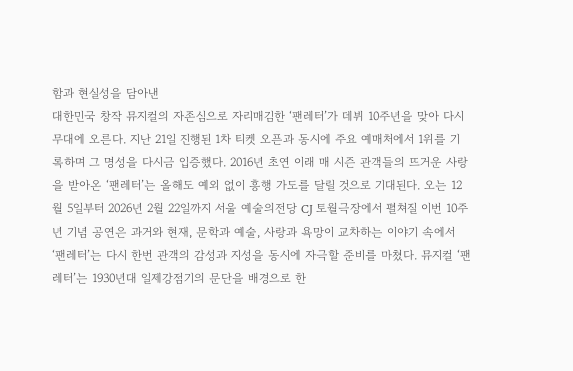함과 현실성을 담아낸
대한민국 창작 뮤지컬의 자존심으로 자리매김한 ‘팬레터’가 데뷔 10주년을 맞아 다시 무대에 오른다. 지난 21일 진행된 1차 티켓 오픈과 동시에 주요 예매처에서 1위를 기록하며 그 명성을 다시금 입증했다. 2016년 초연 이래 매 시즌 관객들의 뜨거운 사랑을 받아온 ‘팬레터’는 올해도 예외 없이 흥행 가도를 달릴 것으로 기대된다. 오는 12월 5일부터 2026년 2월 22일까지 서울 예술의전당 CJ 토월극장에서 펼쳐질 이번 10주년 기념 공연은 과거와 현재, 문학과 예술, 사랑과 욕망이 교차하는 이야기 속에서 ‘팬레터’는 다시 한번 관객의 감성과 지성을 동시에 자극할 준비를 마쳤다. 뮤지컬 ‘팬레터’는 1930년대 일제강점기의 문단을 배경으로 한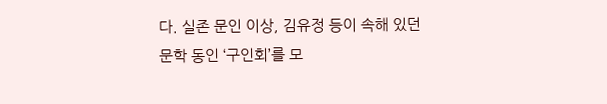다. 실존 문인 이상, 김유정 등이 속해 있던 문학 동인 ‘구인회’를 모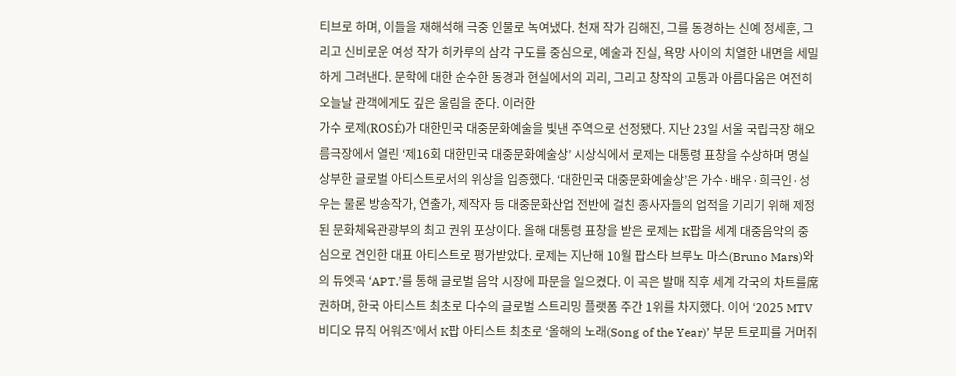티브로 하며, 이들을 재해석해 극중 인물로 녹여냈다. 천재 작가 김해진, 그를 동경하는 신예 정세훈, 그리고 신비로운 여성 작가 히카루의 삼각 구도를 중심으로, 예술과 진실, 욕망 사이의 치열한 내면을 세밀하게 그려낸다. 문학에 대한 순수한 동경과 현실에서의 괴리, 그리고 창작의 고통과 아름다움은 여전히 오늘날 관객에게도 깊은 울림을 준다. 이러한
가수 로제(ROSÉ)가 대한민국 대중문화예술을 빛낸 주역으로 선정됐다. 지난 23일 서울 국립극장 해오름극장에서 열린 ‘제16회 대한민국 대중문화예술상’ 시상식에서 로제는 대통령 표창을 수상하며 명실상부한 글로벌 아티스트로서의 위상을 입증했다. ‘대한민국 대중문화예술상’은 가수·배우·희극인·성우는 물론 방송작가, 연출가, 제작자 등 대중문화산업 전반에 걸친 종사자들의 업적을 기리기 위해 제정된 문화체육관광부의 최고 권위 포상이다. 올해 대통령 표창을 받은 로제는 K팝을 세계 대중음악의 중심으로 견인한 대표 아티스트로 평가받았다. 로제는 지난해 10월 팝스타 브루노 마스(Bruno Mars)와의 듀엣곡 ‘APT.’를 통해 글로벌 음악 시장에 파문을 일으켰다. 이 곡은 발매 직후 세계 각국의 차트를席권하며, 한국 아티스트 최초로 다수의 글로벌 스트리밍 플랫폼 주간 1위를 차지했다. 이어 ‘2025 MTV 비디오 뮤직 어워즈’에서 K팝 아티스트 최초로 ‘올해의 노래(Song of the Year)’ 부문 트로피를 거머쥐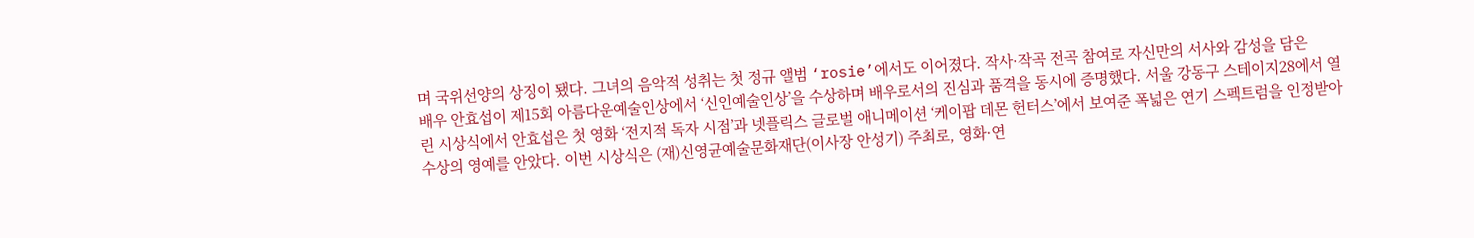며 국위선양의 상징이 됐다. 그녀의 음악적 성취는 첫 정규 앨범 ‘rosie’에서도 이어졌다. 작사·작곡 전곡 참여로 자신만의 서사와 감성을 담은
배우 안효섭이 제15회 아름다운예술인상에서 ‘신인예술인상’을 수상하며 배우로서의 진심과 품격을 동시에 증명했다. 서울 강동구 스테이지28에서 열린 시상식에서 안효섭은 첫 영화 ‘전지적 독자 시점’과 넷플릭스 글로벌 애니메이션 ‘케이팝 데몬 헌터스’에서 보여준 폭넓은 연기 스펙트럼을 인정받아 수상의 영예를 안았다. 이번 시상식은 (재)신영균예술문화재단(이사장 안성기) 주최로, 영화·연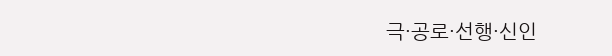극·공로·선행·신인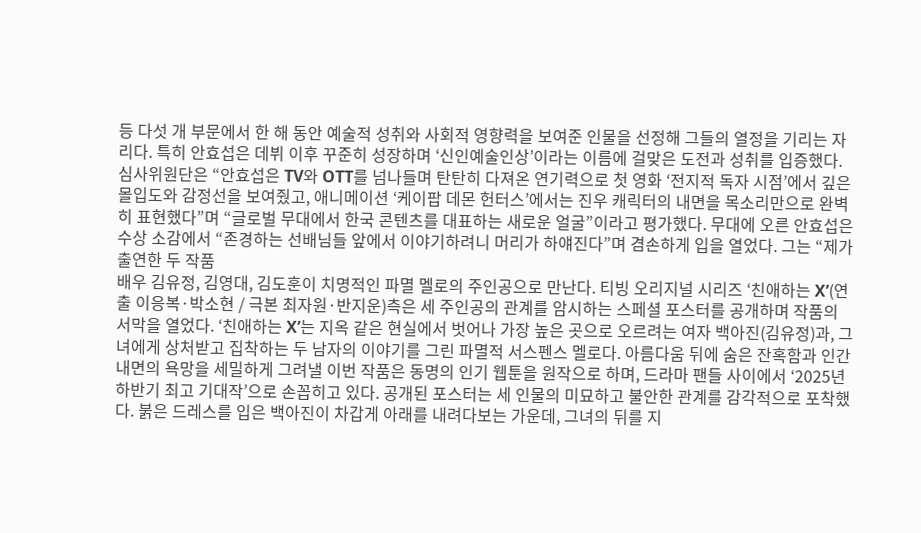등 다섯 개 부문에서 한 해 동안 예술적 성취와 사회적 영향력을 보여준 인물을 선정해 그들의 열정을 기리는 자리다. 특히 안효섭은 데뷔 이후 꾸준히 성장하며 ‘신인예술인상’이라는 이름에 걸맞은 도전과 성취를 입증했다. 심사위원단은 “안효섭은 TV와 OTT를 넘나들며 탄탄히 다져온 연기력으로 첫 영화 ‘전지적 독자 시점’에서 깊은 몰입도와 감정선을 보여줬고, 애니메이션 ‘케이팝 데몬 헌터스’에서는 진우 캐릭터의 내면을 목소리만으로 완벽히 표현했다”며 “글로벌 무대에서 한국 콘텐츠를 대표하는 새로운 얼굴”이라고 평가했다. 무대에 오른 안효섭은 수상 소감에서 “존경하는 선배님들 앞에서 이야기하려니 머리가 하얘진다”며 겸손하게 입을 열었다. 그는 “제가 출연한 두 작품
배우 김유정, 김영대, 김도훈이 치명적인 파멸 멜로의 주인공으로 만난다. 티빙 오리지널 시리즈 ‘친애하는 X’(연출 이응복·박소현 / 극본 최자원·반지운)측은 세 주인공의 관계를 암시하는 스페셜 포스터를 공개하며 작품의 서막을 열었다. ‘친애하는 X’는 지옥 같은 현실에서 벗어나 가장 높은 곳으로 오르려는 여자 백아진(김유정)과, 그녀에게 상처받고 집착하는 두 남자의 이야기를 그린 파멸적 서스펜스 멜로다. 아름다움 뒤에 숨은 잔혹함과 인간 내면의 욕망을 세밀하게 그려낼 이번 작품은 동명의 인기 웹툰을 원작으로 하며, 드라마 팬들 사이에서 ‘2025년 하반기 최고 기대작’으로 손꼽히고 있다. 공개된 포스터는 세 인물의 미묘하고 불안한 관계를 감각적으로 포착했다. 붉은 드레스를 입은 백아진이 차갑게 아래를 내려다보는 가운데, 그녀의 뒤를 지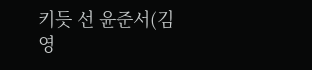키듯 선 윤준서(김영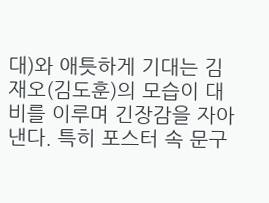대)와 애틋하게 기대는 김재오(김도훈)의 모습이 대비를 이루며 긴장감을 자아낸다. 특히 포스터 속 문구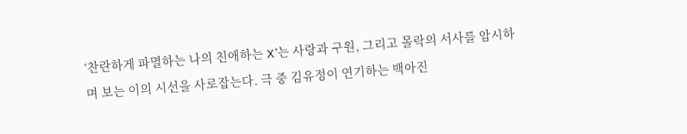‘찬란하게 파멸하는 나의 친애하는 X’는 사랑과 구원, 그리고 몰락의 서사를 암시하며 보는 이의 시선을 사로잡는다. 극 중 김유정이 연기하는 백아진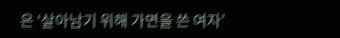은 ‘살아남기 위해 가면을 쓴 여자’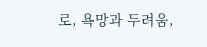로, 욕망과 두려움,